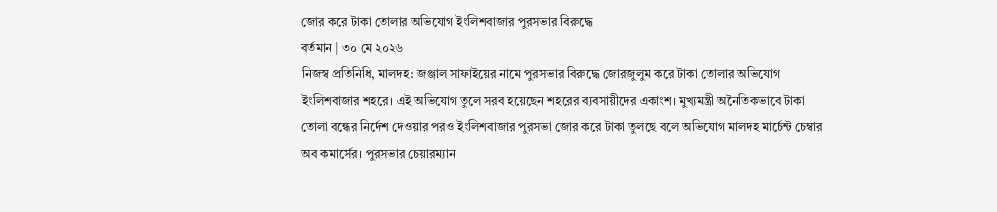জোর করে টাকা তোলার অভিযোগ ইংলিশবাজার পুরসভার বিরুদ্ধে
বর্তমান | ৩০ মে ২০২৬
নিজস্ব প্রতিনিধি, মালদহ: জঞ্জাল সাফাইয়ের নামে পুরসভার বিরুদ্ধে জোরজুলুম করে টাকা তোলার অভিযোগ ইংলিশবাজার শহরে। এই অভিযোগ তুলে সরব হয়েছেন শহরের ব্যবসায়ীদের একাংশ। মুখ্যমন্ত্রী অনৈতিকভাবে টাকা তোলা বন্ধের নির্দেশ দেওয়ার পরও ইংলিশবাজার পুরসভা জোর করে টাকা তুলছে বলে অভিযোগ মালদহ মার্চেন্ট চেম্বার অব কমার্সের। পুরসভার চেয়ারম্যান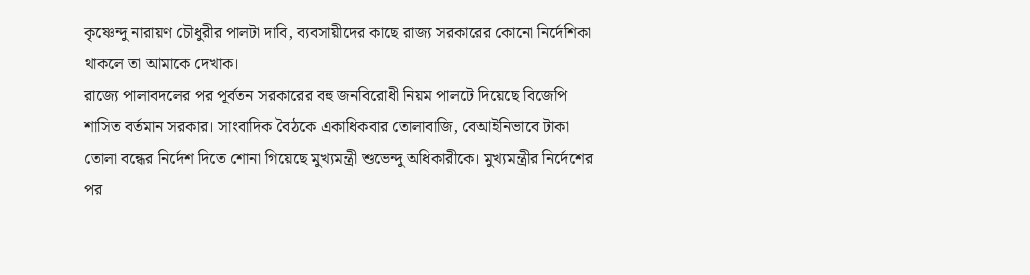কৃষ্ণেন্দু নারায়ণ চৌধুরীর পালটা দাবি, ব্যবসায়ীদের কাছে রাজ্য সরকারের কোনো নির্দেশিকা থাকলে তা আমাকে দেখাক।
রাজ্যে পালাবদলের পর পূর্বতন সরকারের বহু জনবিরোধী নিয়ম পালটে দিয়েছে বিজেপি শাসিত বর্তমান সরকার। সাংবাদিক বৈঠকে একাধিকবার তোলাবাজি, বেআইনিভাবে টাকা তোলা বন্ধের নির্দেশ দিতে শোনা গিয়েছে মুখ্যমন্ত্রী শুভেন্দু অধিকারীকে। মুখ্যমন্ত্রীর নির্দেশের পর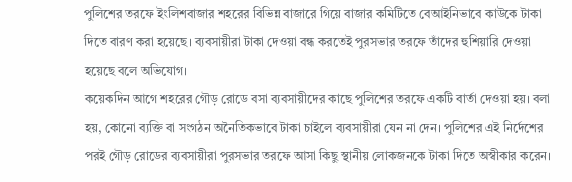পুলিশের তরফে ইংলিশবাজার শহরের বিভিন্ন বাজারে গিয়ে বাজার কমিটিতে বেআইনিভাবে কাউকে টাকা দিতে বারণ করা হয়েছে। ব্যবসায়ীরা টাকা দেওয়া বন্ধ করতেই পুরসভার তরফে তাঁদের হুশিয়ারি দেওয়া হয়েছে বলে অভিযোগ।
কয়েকদিন আগে শহরের গৌড় রোডে বসা ব্যবসায়ীদের কাছে পুলিশের তরফে একটি বার্তা দেওয়া হয়। বলা হয়, কোনো ব্যক্তি বা সংগঠন অনৈতিকভাবে টাকা চাইলে ব্যবসায়ীরা যেন না দেন। পুলিশের এই নির্দেশের পরই গৌড় রোডের ব্যবসায়ীরা পুরসভার তরফে আসা কিছু স্থানীয় লোকজনকে টাকা দিতে অস্বীকার করেন।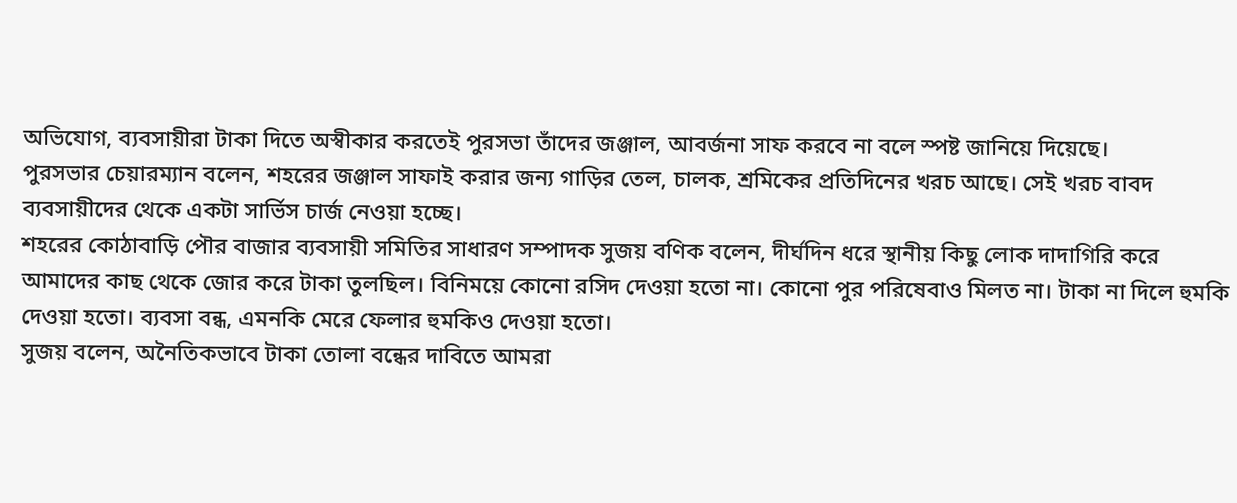অভিযোগ, ব্যবসায়ীরা টাকা দিতে অস্বীকার করতেই পুরসভা তাঁদের জঞ্জাল, আবর্জনা সাফ করবে না বলে স্পষ্ট জানিয়ে দিয়েছে।
পুরসভার চেয়ারম্যান বলেন, শহরের জঞ্জাল সাফাই করার জন্য গাড়ির তেল, চালক, শ্রমিকের প্রতিদিনের খরচ আছে। সেই খরচ বাবদ ব্যবসায়ীদের থেকে একটা সার্ভিস চার্জ নেওয়া হচ্ছে।
শহরের কোঠাবাড়ি পৌর বাজার ব্যবসায়ী সমিতির সাধারণ সম্পাদক সুজয় বণিক বলেন, দীর্ঘদিন ধরে স্থানীয় কিছু লোক দাদাগিরি করে আমাদের কাছ থেকে জোর করে টাকা তুলছিল। বিনিময়ে কোনো রসিদ দেওয়া হতো না। কোনো পুর পরিষেবাও মিলত না। টাকা না দিলে হুমকি দেওয়া হতো। ব্যবসা বন্ধ, এমনকি মেরে ফেলার হুমকিও দেওয়া হতো।
সুজয় বলেন, অনৈতিকভাবে টাকা তোলা বন্ধের দাবিতে আমরা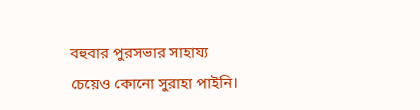বহুবার পুরসভার সাহায্য চেয়েও কোনো সুরাহা পাইনি।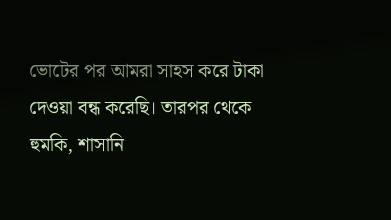ভোটের পর আমরা সাহস করে টাকা দেওয়া বন্ধ করেছি। তারপর থেকে হুমকি, শাসানি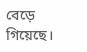বেড়ে গিয়েছে।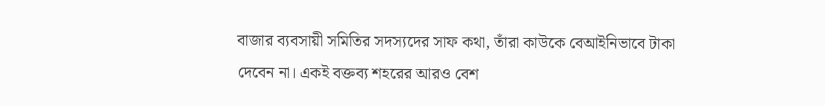বাজার ব্যবসায়ী সমিতির সদস্যদের সাফ কথা, তাঁরা কাউকে বেআইনিভাবে টাকা দেবেন না। একই বক্তব্য শহরের আরও বেশ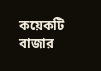কয়েকটি বাজার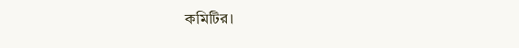কমিটির।